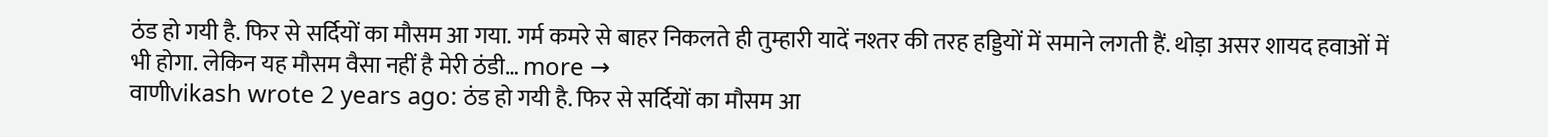ठंड हो गयी है. फिर से सर्दियों का मौसम आ गया. गर्म कमरे से बाहर निकलते ही तुम्हारी यादें नश्तर की तरह हड्डियों में समाने लगती हैं. थोड़ा असर शायद हवाओं में भी होगा. लेकिन यह मौसम वैसा नहीं है मेरी ठंडी… more →
वाणीvikash wrote 2 years ago: ठंड हो गयी है. फिर से सर्दियों का मौसम आ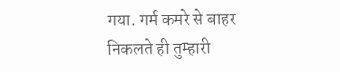गया. गर्म कमरे से बाहर निकलते ही तुम्हारी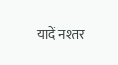यादें नश्तर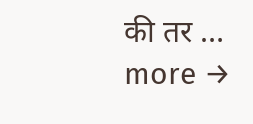की तर … more →